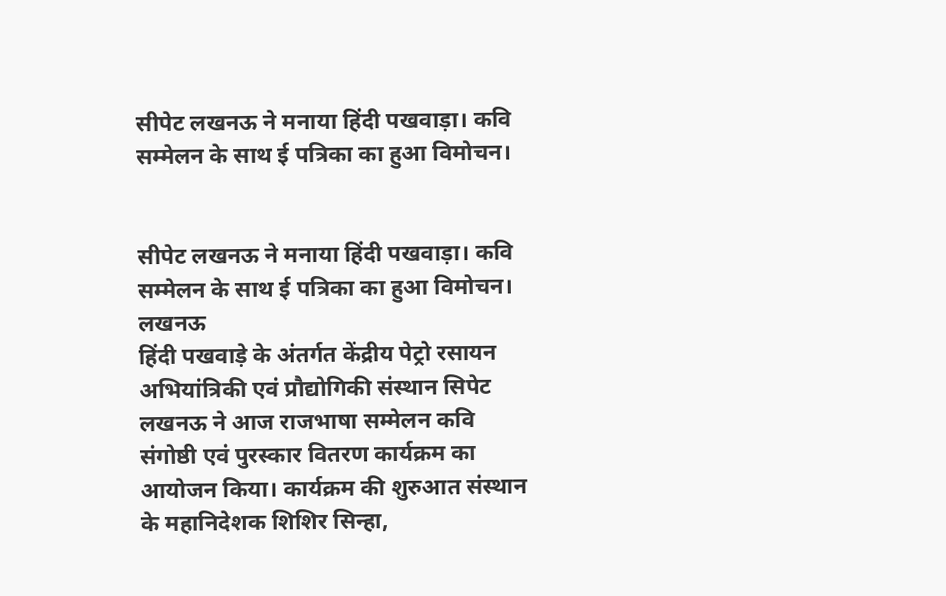सीपेट लखनऊ ने मनाया हिंदी पखवाड़ा। कवि सम्मेलन के साथ ई पत्रिका का हुआ विमोचन।


सीपेट लखनऊ ने मनाया हिंदी पखवाड़ा। कवि सम्मेलन के साथ ई पत्रिका का हुआ विमोचन।
लखनऊ
हिंदी पखवाड़े के अंतर्गत केंद्रीय पेट्रो रसायन अभियांत्रिकी एवं प्रौद्योगिकी संस्थान सिपेट लखनऊ ने आज राजभाषा सम्मेलन कवि संगोष्ठी एवं पुरस्कार वितरण कार्यक्रम का आयोजन किया। कार्यक्रम की शुरुआत संस्थान के महानिदेशक शिशिर सिन्हा,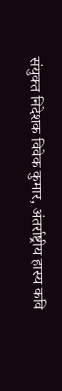संयुक्त निदेशक विवेक कुमार, अंतर्राष्ट्रीय हास्य कवि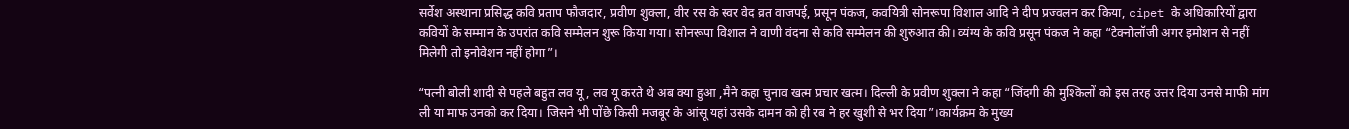सर्वेश अस्थाना प्रसिद्ध कवि प्रताप फौजदार, प्रवीण शुक्ला, वीर रस के स्वर वेद व्रत वाजपई, प्रसून पंकज, कवयित्री सोनरूपा विशाल आदि ने दीप प्रज्वलन कर किया, cipet के अधिकारियों द्वारा कवियों के सम्मान के उपरांत कवि सम्मेलन शुरू किया गया। सोनरूपा विशाल ने वाणी वंदना से कवि सम्मेलन की शुरुआत की। व्यंग्य के कवि प्रसून पंकज ने कहा “टेक्नोलॉजी अगर इमोशन से नहीं मिलेगी तो इनोवेशन नहीं होगा”।

“पत्नी बोली शादी से पहले बहुत लव यू , लव यू करते थे अब क्या हुआ ,मैने कहा चुनाव खत्म प्रचार खत्म। दिल्ली के प्रवीण शुक्ला ने कहा “जिंदगी की मुश्किलों को इस तरह उत्तर दिया उनसे माफी मांग ली या माफ उनको कर दिया। जिसने भी पोंछे किसी मजबूर के आंसू यहां उसके दामन को ही रब ने हर खुशी से भर दिया”।कार्यक्रम के मुख्य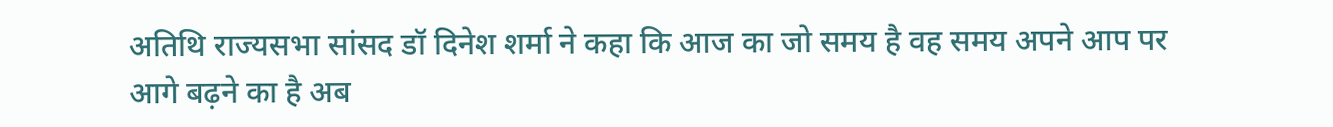अतिथि राज्यसभा सांसद डॉ दिनेश शर्मा ने कहा कि आज का जो समय है वह समय अपने आप पर आगे बढ़ने का है अब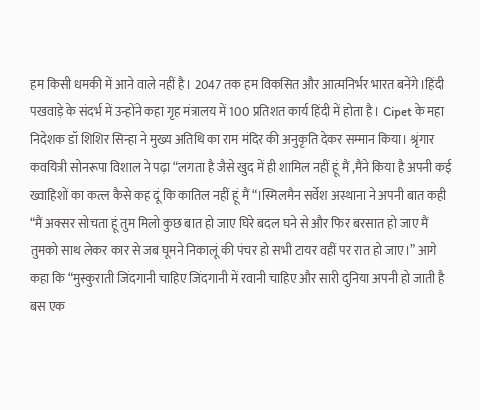हम किसी धमकी में आने वाले नहीं है। 2047 तक हम विकसित और आत्मनिर्भर भारत बनेंगे।हिंदी पखवाड़े के संदर्भ में उन्होंने कहा गृह मंत्रालय में 100 प्रतिशत कार्य हिंदी में होता है। Cipet के महा निदेशक डॉ शिशिर सिन्हा ने मुख्य अतिथि का राम मंदिर की अनुकृति देकर सम्मान किया। श्रृंगार कवयित्री सोनरूपा विशाल ने पढ़ा “लगता है जैसे खुद में ही शामिल नहीं हूं मैं ,मैंने किया है अपनी कई ख्वाहिशों का कत्ल कैसे कह दूं कि कातिल नहीं हूं मैं “।स्मिलमैन सर्वेश अस्थाना ने अपनी बात कही “मैं अक्सर सोचता हूं तुम मिलो कुछ बात हो जाए घिरे बदल घने से और फिर बरसात हो जाए मैं तुमको साथ लेकर कार से जब घूमने निकालूं की पंचर हो सभी टायर वहीं पर रात हो जाए।” आगे कहा कि “मुस्कुराती जिंदगानी चाहिए जिंदगानी में रवानी चाहिए और सारी दुनिया अपनी हो जाती है बस एक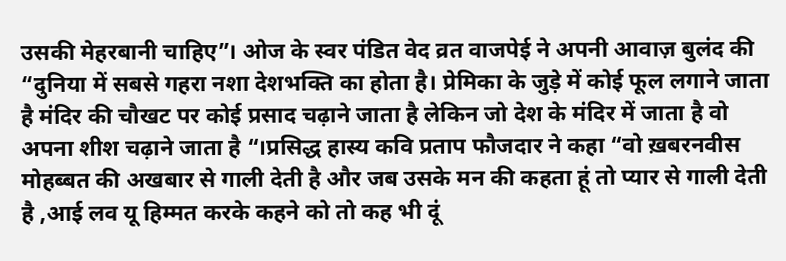उसकी मेहरबानी चाहिए”। ओज के स्वर पंडित वेद व्रत वाजपेई ने अपनी आवाज़ बुलंद की “दुनिया में सबसे गहरा नशा देशभक्ति का होता है। प्रेमिका के जुड़े में कोई फूल लगाने जाता है मंदिर की चौखट पर कोई प्रसाद चढ़ाने जाता है लेकिन जो देश के मंदिर में जाता है वो अपना शीश चढ़ाने जाता है “।प्रसिद्ध हास्य कवि प्रताप फौजदार ने कहा “वो ख़बरनवीस मोहब्बत की अखबार से गाली देती है और जब उसके मन की कहता हूं तो प्यार से गाली देती है ,आई लव यू हिम्मत करके कहने को तो कह भी दूं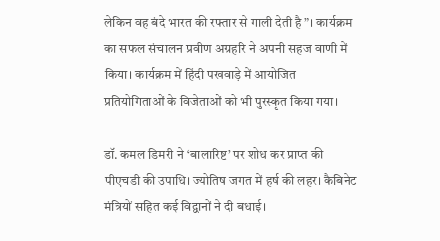लेकिन वह बंदे भारत की रफ्तार से गाली देती है”। कार्यक्रम का सफल संचालन प्रवीण अग्रहरि ने अपनी सहज वाणी में किया। कार्यक्रम में हिंदी पखवाड़े में आयोजित प्रतियोगिताओं के विजेताओं को भी पुरस्कृत किया गया।

डॉ. कमल डिमरी ने ‘बालारिष्ट’ पर शोध कर प्राप्त की पीएचडी की उपाधि। ज्योतिष जगत में हर्ष की लहर। कैबिनेट मंत्रियों सहित कई विद्वानों ने दी बधाई।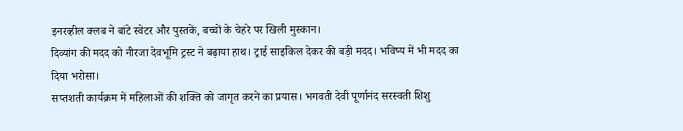इनरव्हील क्लब ने बांटे स्वेटर और पुस्तकें, बच्चों के चेहरे पर खिली मुस्कान।
दिव्यांग की मदद को नीरजा देवभूमि ट्रस्ट ने बढ़ाया हाथ। ट्राई साइकिल देकर की बड़ी मदद। भविष्य में भी मदद का दिया भरोसा।
सप्तशती कार्यक्रम में महिलाओं की शक्ति को जागृत करने का प्रयास। भगवती देवी पूर्णानंद सरस्वती शिशु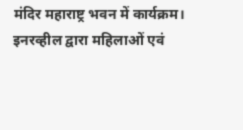मंदिर महाराष्ट्र भवन में कार्यक्रम।
इनरव्हील द्वारा महिलाओं एवं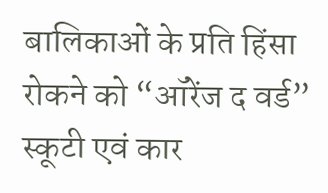बालिकाओं के प्रति हिंसा रोकने को “ऑरेंज द वर्ड” स्कूटी एवं कार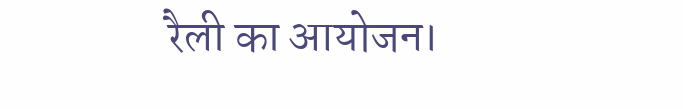रैली का आयोजन।